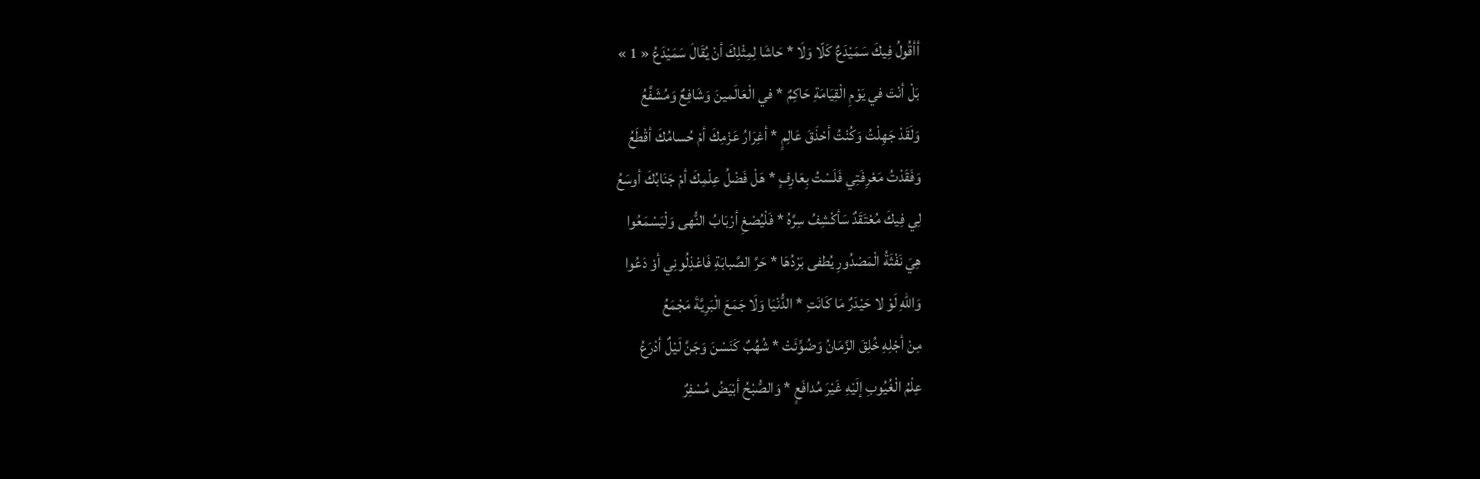أأقُولُ فِيكَ سَمَيْدَعٌ كَلّا وَلَا * حَاشَا لِمِثْلِكَ أنْ يُقَالَ سَمَيْدَعُ « 1 »
بَلْ أنْتَ في يَوْمِ الْقِيَامَةِ حَاكِمٌ * في الْعَالَمينَ وَشَافِعٌ وَمُشَفَّعُ
وَلَقَدْ جَهِلْتُ وَكُنْتُ أحْذَقَ عَالِمٍ * أغِرَارُ عَزْمِكَ أمْ حُسامُكَ أقْطَعُ
وَفَقَدْتُ مَعْرِفَتِي فَلَسْتُ بِعَارِفٍ * هَلْ فَضْلُ عِلْمِكَ أمْ جَنَابُكَ أوسَعُ
لِي فِيكَ مُعْتَقَدٌ سَأكْشِفُ سِرَّهُ * فَلْيُصْغِ أرْبَابُ النُّهى وَلْيَسْمَعُوا
هِيَ نَفْثَةُ الْمَصْدُورِ يُطفى بَرْدُهَا * حَرَّ الصَّبابَةِ فَاعْذِلُونِي أوْ دَعُوا
وَاللهِ لَوْ لا حَيْدَرٌ مَا كَانَتِ * الدُّنْيَا وَلَا جَمَعَ الْبَرِيَّةَ مَجْمَعُ
مِنْ أجْلِهِ خُلِقَ الزَّمَانُ وَضُوِّئَتْ * شُهُبٌ كَنَسْنَ وَجَنَّ لَيْلٌ أدْرَعُ
عِلْمُ الْغُيُوبِ إلَيْهِ غَيْرَ مُدافَعٍ * وَالصُّبْحُ أبْيَضُ مُسْفِرٌ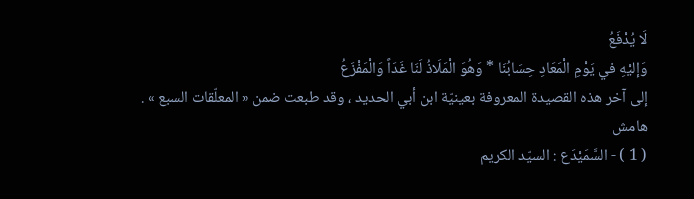لَا يُدْفَعُ
وَإليْهِ في يَوْمِ الْمَعَادِ حِسَابُنَا * وَهُوَ الْمَلَاذُ لَنَا غَدَاً وَالْمَفْزَعُ
إلى آخر هذه القصيدة المعروفة بعينيّة ابن أبي الحديد ، وقد طبعت ضمن « المعلّقات السبع » .
هامش
( 1 ) - السَّمَيْدَع : السيّد الكريم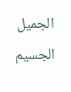الجميل الجسيم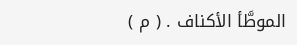الموطَّأ الأكناف . ( م )